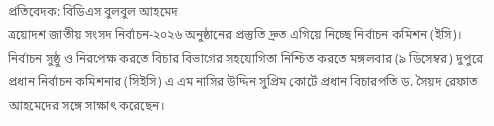প্রতিবেদক: বিডিএস বুলবুল আহমেদ
ত্রয়োদশ জাতীয় সংসদ নির্বাচন-২০২৬ অনুষ্ঠানের প্রস্তুতি দ্রুত এগিয়ে নিচ্ছে নির্বাচন কমিশন (ইসি)। নির্বাচন সুষ্ঠু ও নিরপেক্ষ করতে বিচার বিভাগের সহযোগিতা নিশ্চিত করতে মঙ্গলবার (৯ ডিসেম্বর) দুপুরে প্রধান নির্বাচন কমিশনার (সিইসি) এ এম নাসির উদ্দিন সুপ্রিম কোর্টে প্রধান বিচারপতি ড. সৈয়দ রেফাত আহমেদের সঙ্গে সাক্ষাৎ করেছেন।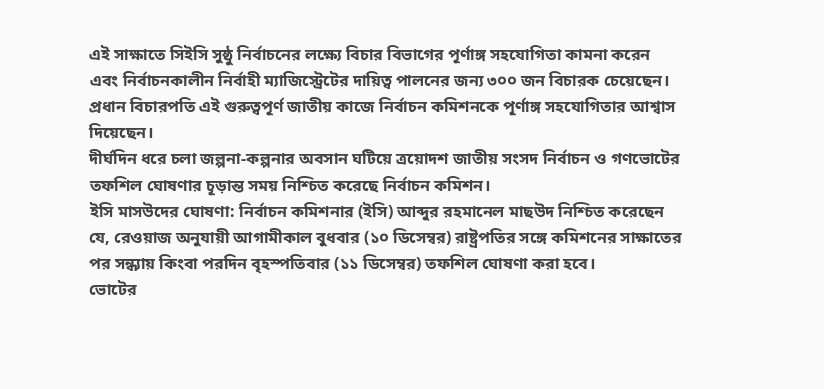এই সাক্ষাতে সিইসি সুষ্ঠু নির্বাচনের লক্ষ্যে বিচার বিভাগের পূর্ণাঙ্গ সহযোগিতা কামনা করেন এবং নির্বাচনকালীন নির্বাহী ম্যাজিস্ট্রেটের দায়িত্ব পালনের জন্য ৩০০ জন বিচারক চেয়েছেন। প্রধান বিচারপতি এই গুরুত্বপূর্ণ জাতীয় কাজে নির্বাচন কমিশনকে পূর্ণাঙ্গ সহযোগিতার আশ্বাস দিয়েছেন।
দীর্ঘদিন ধরে চলা জল্পনা-কল্পনার অবসান ঘটিয়ে ত্রয়োদশ জাতীয় সংসদ নির্বাচন ও গণভোটের তফশিল ঘোষণার চূড়ান্ত সময় নিশ্চিত করেছে নির্বাচন কমিশন।
ইসি মাসউদের ঘোষণা: নির্বাচন কমিশনার (ইসি) আব্দুর রহমানেল মাছউদ নিশ্চিত করেছেন যে, রেওয়াজ অনুযায়ী আগামীকাল বুধবার (১০ ডিসেম্বর) রাষ্ট্রপতির সঙ্গে কমিশনের সাক্ষাতের পর সন্ধ্যায় কিংবা পরদিন বৃহস্পতিবার (১১ ডিসেম্বর) তফশিল ঘোষণা করা হবে।
ভোটের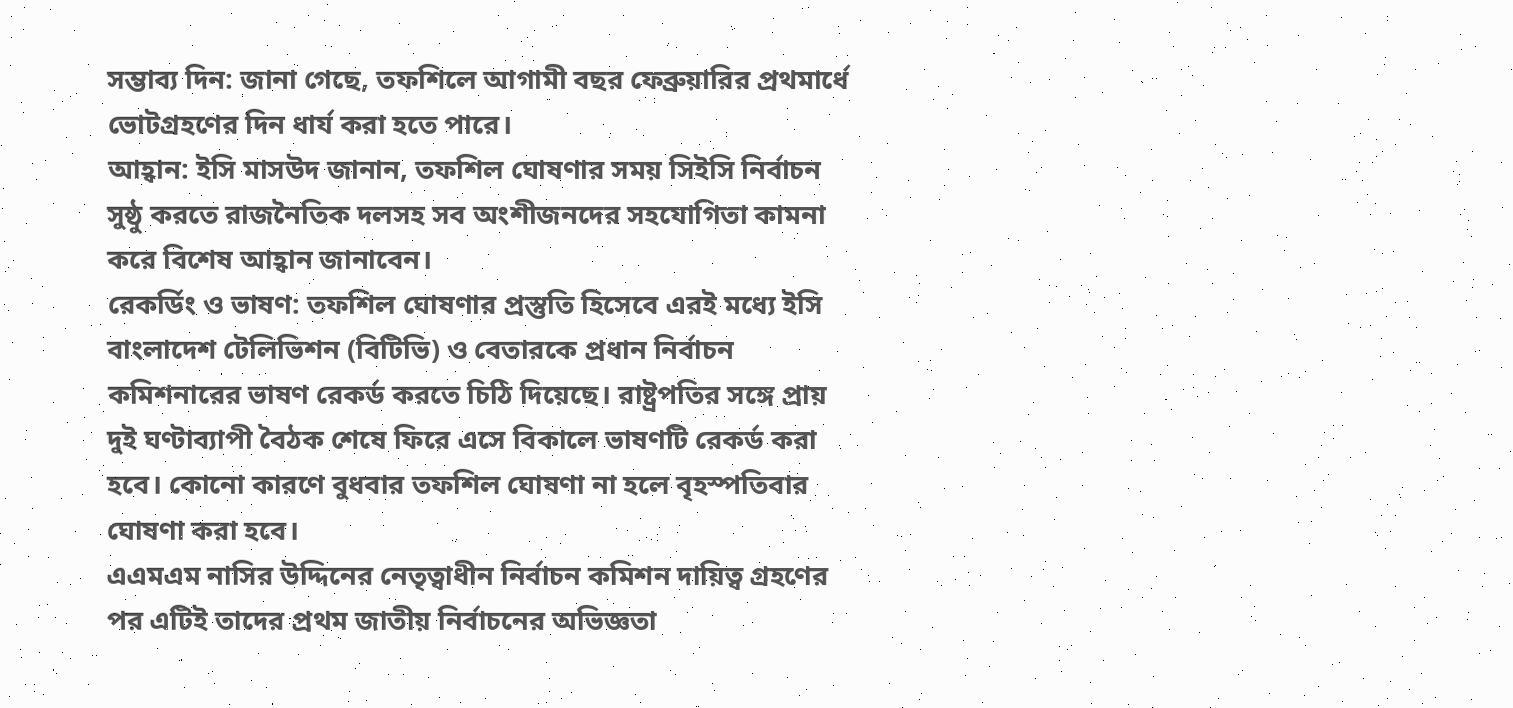সম্ভাব্য দিন: জানা গেছে, তফশিলে আগামী বছর ফেব্রুয়ারির প্রথমার্ধে ভোটগ্রহণের দিন ধার্য করা হতে পারে।
আহ্বান: ইসি মাসউদ জানান, তফশিল ঘোষণার সময় সিইসি নির্বাচন সুষ্ঠু করতে রাজনৈতিক দলসহ সব অংশীজনদের সহযোগিতা কামনা করে বিশেষ আহ্বান জানাবেন।
রেকর্ডিং ও ভাষণ: তফশিল ঘোষণার প্রস্তুতি হিসেবে এরই মধ্যে ইসি বাংলাদেশ টেলিভিশন (বিটিভি) ও বেতারকে প্রধান নির্বাচন কমিশনারের ভাষণ রেকর্ড করতে চিঠি দিয়েছে। রাষ্ট্রপতির সঙ্গে প্রায় দুই ঘণ্টাব্যাপী বৈঠক শেষে ফিরে এসে বিকালে ভাষণটি রেকর্ড করা হবে। কোনো কারণে বুধবার তফশিল ঘোষণা না হলে বৃহস্পতিবার ঘোষণা করা হবে।
এএমএম নাসির উদ্দিনের নেতৃত্বাধীন নির্বাচন কমিশন দায়িত্ব গ্রহণের পর এটিই তাদের প্রথম জাতীয় নির্বাচনের অভিজ্ঞতা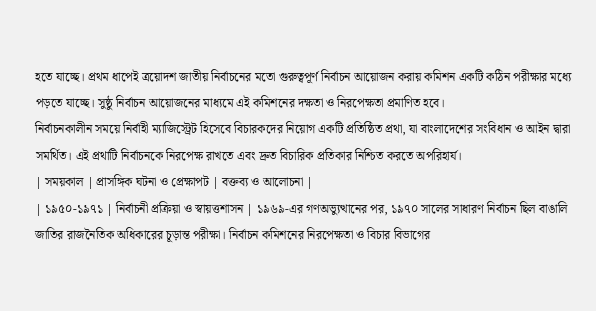হতে যাচ্ছে। প্রথম ধাপেই ত্রয়োদশ জাতীয় নির্বাচনের মতো গুরুত্বপূর্ণ নির্বাচন আয়োজন করায় কমিশন একটি কঠিন পরীক্ষার মধ্যে পড়তে যাচ্ছে। সুষ্ঠু নির্বাচন আয়োজনের মাধ্যমে এই কমিশনের দক্ষতা ও নিরপেক্ষতা প্রমাণিত হবে।
নির্বাচনকালীন সময়ে নির্বাহী ম্যাজিস্ট্রেট হিসেবে বিচারকদের নিয়োগ একটি প্রতিষ্ঠিত প্রথা, যা বাংলাদেশের সংবিধান ও আইন দ্বারা সমর্থিত। এই প্রথাটি নির্বাচনকে নিরপেক্ষ রাখতে এবং দ্রুত বিচারিক প্রতিকার নিশ্চিত করতে অপরিহার্য।
| সময়কাল | প্রাসঙ্গিক ঘটনা ও প্রেক্ষাপট | বক্তব্য ও আলোচনা |
| ১৯৫০-১৯৭১ | নির্বাচনী প্রক্রিয়া ও স্বায়ত্তশাসন | ১৯৬৯-এর গণঅভ্যুত্থানের পর, ১৯৭০ সালের সাধারণ নির্বাচন ছিল বাঙালি জাতির রাজনৈতিক অধিকারের চূড়ান্ত পরীক্ষা। নির্বাচন কমিশনের নিরপেক্ষতা ও বিচার বিভাগের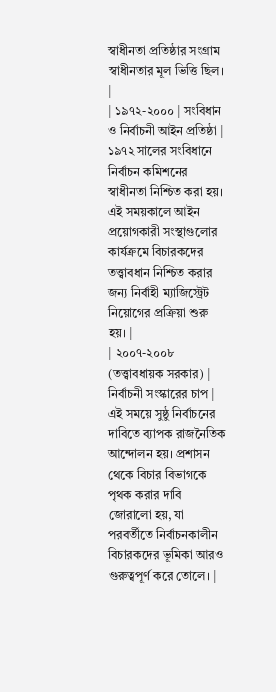স্বাধীনতা প্রতিষ্ঠার সংগ্রাম স্বাধীনতার মূল ভিত্তি ছিল। |
| ১৯৭২-২০০০ | সংবিধান ও নির্বাচনী আইন প্রতিষ্ঠা | ১৯৭২ সালের সংবিধানে নির্বাচন কমিশনের স্বাধীনতা নিশ্চিত করা হয়। এই সময়কালে আইন প্রয়োগকারী সংস্থাগুলোর কার্যক্রমে বিচারকদের তত্ত্বাবধান নিশ্চিত করার জন্য নির্বাহী ম্যাজিস্ট্রেট নিয়োগের প্রক্রিয়া শুরু হয়। |
| ২০০৭-২০০৮ (তত্ত্বাবধায়ক সরকার) | নির্বাচনী সংস্কারের চাপ | এই সময়ে সুষ্ঠু নির্বাচনের দাবিতে ব্যাপক রাজনৈতিক আন্দোলন হয়। প্রশাসন থেকে বিচার বিভাগকে পৃথক করার দাবি জোরালো হয়, যা পরবর্তীতে নির্বাচনকালীন বিচারকদের ভূমিকা আরও গুরুত্বপূর্ণ করে তোলে। |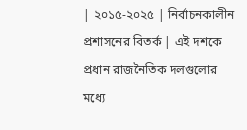| ২০১৫-২০২৫ | নির্বাচনকালীন প্রশাসনের বিতর্ক | এই দশকে প্রধান রাজনৈতিক দলগুলোর মধ্যে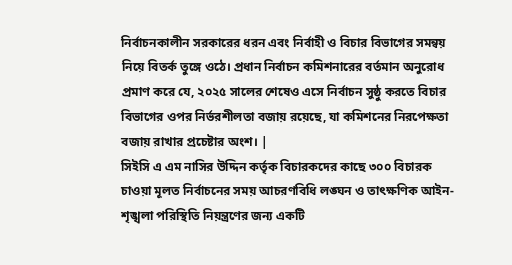নির্বাচনকালীন সরকারের ধরন এবং নির্বাহী ও বিচার বিভাগের সমন্বয় নিয়ে বিতর্ক তুঙ্গে ওঠে। প্রধান নির্বাচন কমিশনারের বর্তমান অনুরোধ প্রমাণ করে যে, ২০২৫ সালের শেষেও এসে নির্বাচন সুষ্ঠু করতে বিচার বিভাগের ওপর নির্ভরশীলতা বজায় রয়েছে, যা কমিশনের নিরপেক্ষতা বজায় রাখার প্রচেষ্টার অংশ। |
সিইসি এ এম নাসির উদ্দিন কর্তৃক বিচারকদের কাছে ৩০০ বিচারক চাওয়া মূলত নির্বাচনের সময় আচরণবিধি লঙ্ঘন ও তাৎক্ষণিক আইন-শৃঙ্খলা পরিস্থিতি নিয়ন্ত্রণের জন্য একটি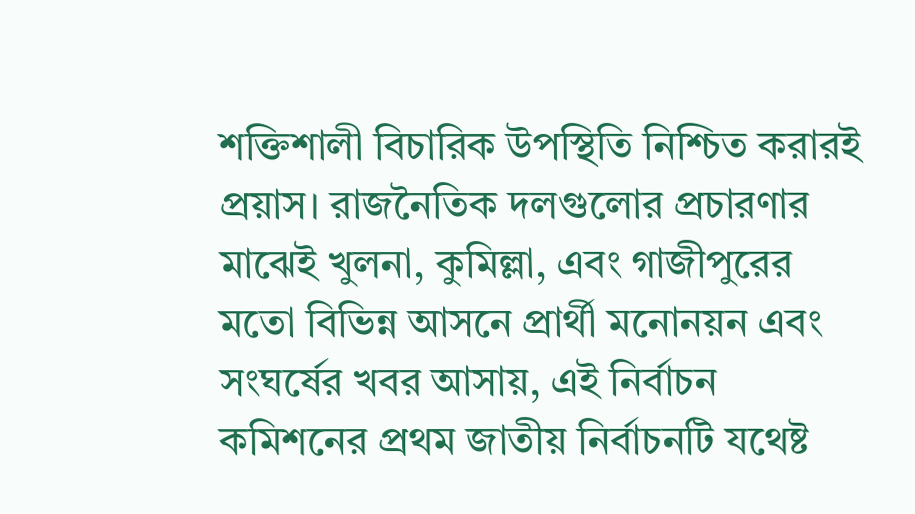শক্তিশালী বিচারিক উপস্থিতি নিশ্চিত করারই প্রয়াস। রাজনৈতিক দলগুলোর প্রচারণার মাঝেই খুলনা, কুমিল্লা, এবং গাজীপুরের মতো বিভিন্ন আসনে প্রার্থী মনোনয়ন এবং সংঘর্ষের খবর আসায়, এই নির্বাচন কমিশনের প্রথম জাতীয় নির্বাচনটি যথেষ্ট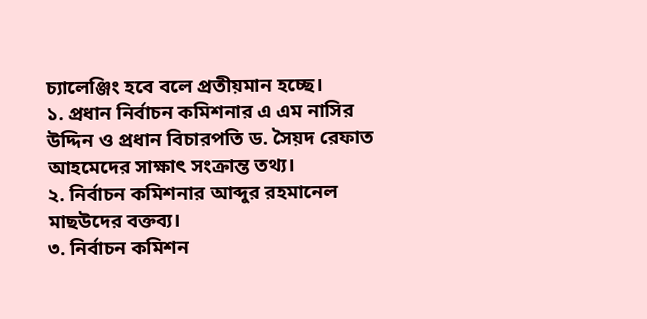চ্যালেঞ্জিং হবে বলে প্রতীয়মান হচ্ছে।
১. প্রধান নির্বাচন কমিশনার এ এম নাসির উদ্দিন ও প্রধান বিচারপতি ড. সৈয়দ রেফাত আহমেদের সাক্ষাৎ সংক্রান্ত তথ্য।
২. নির্বাচন কমিশনার আব্দুর রহমানেল মাছউদের বক্তব্য।
৩. নির্বাচন কমিশন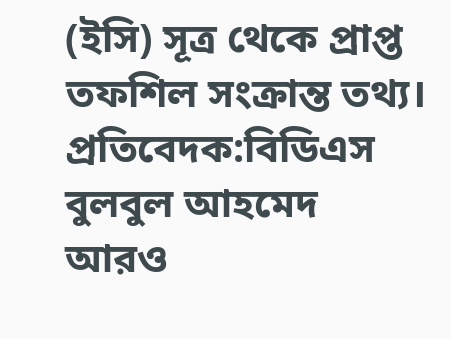(ইসি) সূত্র থেকে প্রাপ্ত তফশিল সংক্রান্ত তথ্য।
প্রতিবেদক:বিডিএস বুলবুল আহমেদ
আরও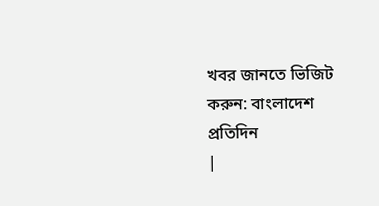খবর জানতে ভিজিট করুন: বাংলাদেশ প্রতিদিন
|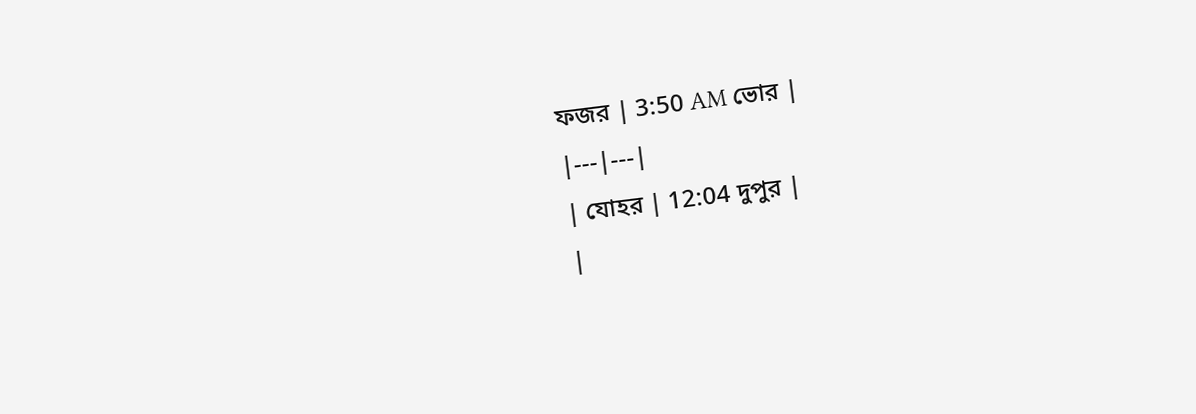ফজর | 3:50 AM ভোর |
|---|---|
| যোহর | 12:04 দুপুর |
|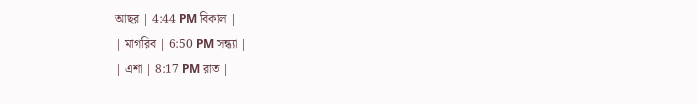আছর | 4:44 PM বিকাল |
| মাগরিব | 6:50 PM সন্ধ্যা |
| এশা | 8:17 PM রাত |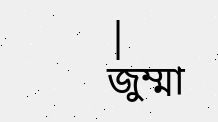| জুম্মা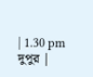| 1.30 pm দুপুর |